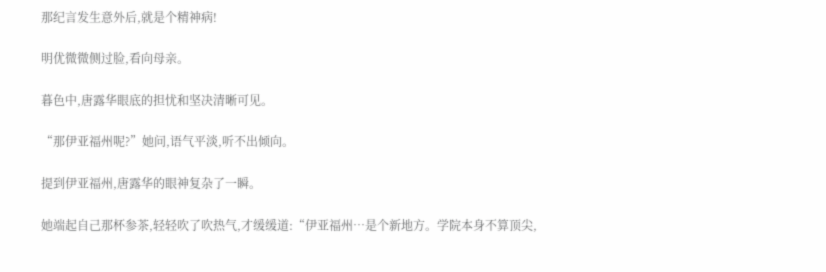那纪言发生意外后,就是个精神病!

明优微微侧过脸,看向母亲。

暮色中,唐露华眼底的担忧和坚决清晰可见。

“那伊亚福州呢?”她问,语气平淡,听不出倾向。

提到伊亚福州,唐露华的眼神复杂了一瞬。

她端起自己那杯参茶,轻轻吹了吹热气,才缓缓道:“伊亚福州…是个新地方。学院本身不算顶尖,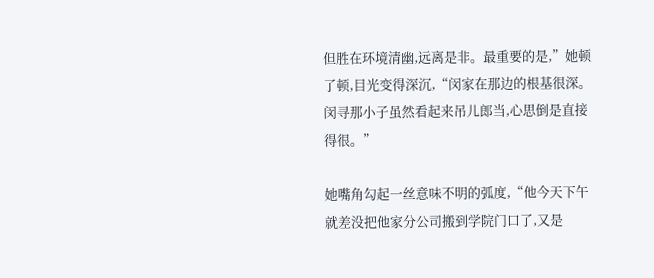但胜在环境清幽,远离是非。最重要的是,”她顿了顿,目光变得深沉,“闵家在那边的根基很深。闵寻那小子虽然看起来吊儿郎当,心思倒是直接得很。”

她嘴角勾起一丝意味不明的弧度,“他今天下午就差没把他家分公司搬到学院门口了,又是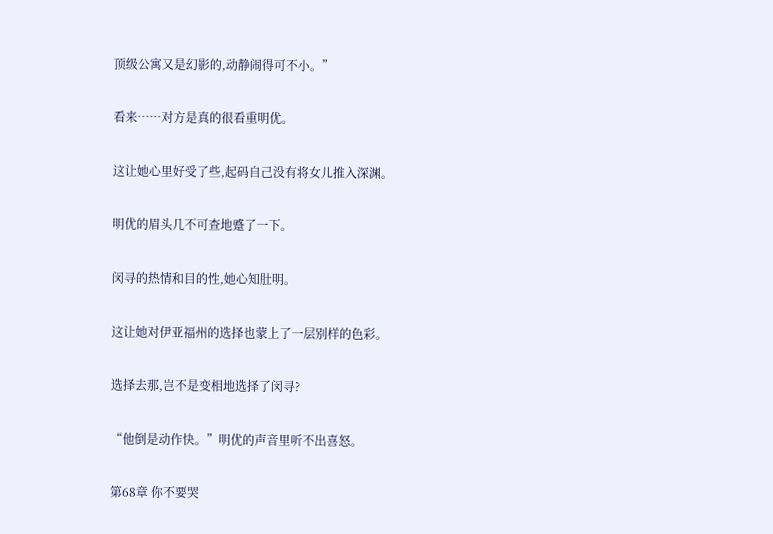顶级公寓又是幻影的,动静闹得可不小。”

看来……对方是真的很看重明优。

这让她心里好受了些,起码自己没有将女儿推入深渊。

明优的眉头几不可查地蹙了一下。

闵寻的热情和目的性,她心知肚明。

这让她对伊亚福州的选择也蒙上了一层别样的色彩。

选择去那,岂不是变相地选择了闵寻?

“他倒是动作快。”明优的声音里听不出喜怒。

第68章 你不要哭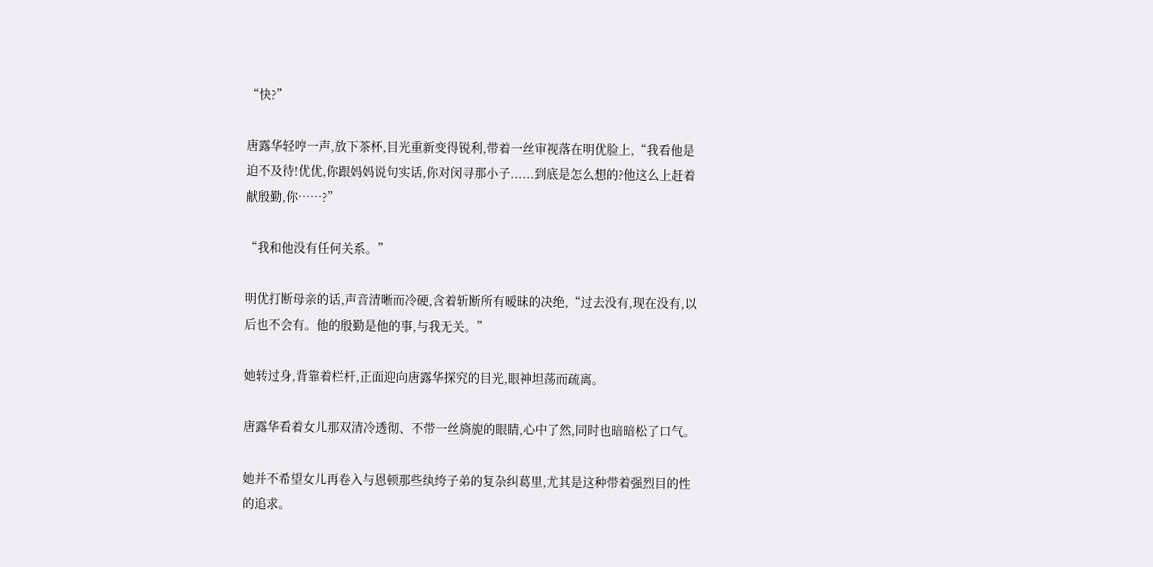“快?”

唐露华轻哼一声,放下茶杯,目光重新变得锐利,带着一丝审视落在明优脸上,“我看他是迫不及待!优优,你跟妈妈说句实话,你对闵寻那小子......到底是怎么想的?他这么上赶着献殷勤,你……?”

“我和他没有任何关系。”

明优打断母亲的话,声音清晰而冷硬,含着斩断所有暧昧的决绝,“过去没有,现在没有,以后也不会有。他的殷勤是他的事,与我无关。”

她转过身,背靠着栏杆,正面迎向唐露华探究的目光,眼神坦荡而疏离。

唐露华看着女儿那双清冷透彻、不带一丝旖旎的眼睛,心中了然,同时也暗暗松了口气。

她并不希望女儿再卷入与恩顿那些纨绔子弟的复杂纠葛里,尤其是这种带着强烈目的性的追求。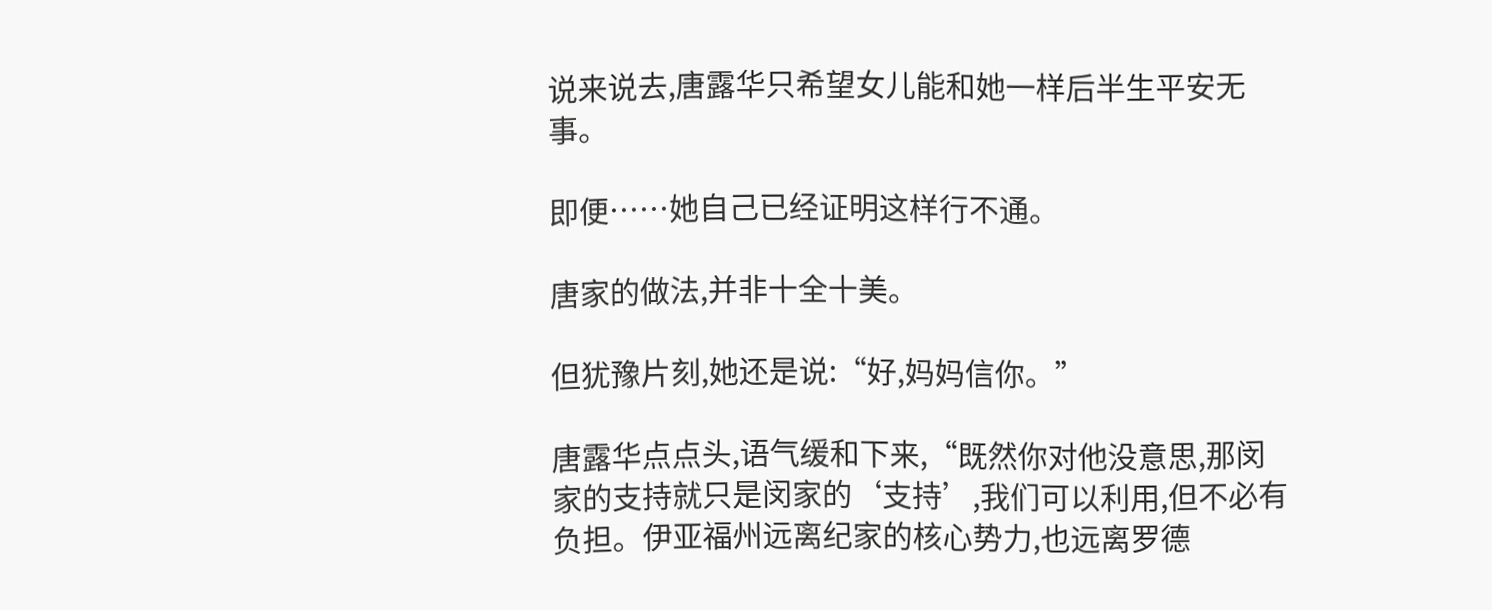说来说去,唐露华只希望女儿能和她一样后半生平安无事。

即便……她自己已经证明这样行不通。

唐家的做法,并非十全十美。

但犹豫片刻,她还是说:“好,妈妈信你。”

唐露华点点头,语气缓和下来,“既然你对他没意思,那闵家的支持就只是闵家的‘支持’,我们可以利用,但不必有负担。伊亚福州远离纪家的核心势力,也远离罗德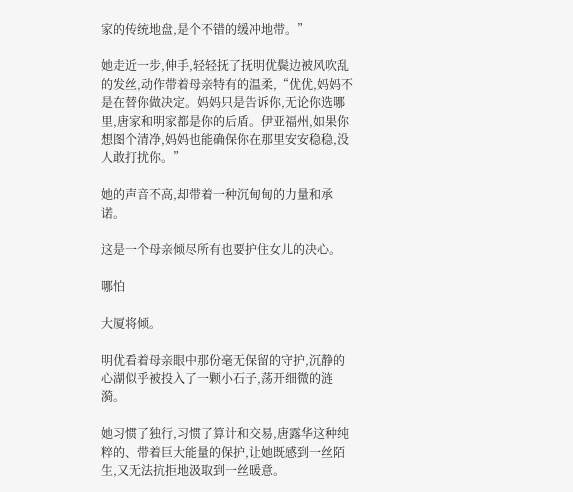家的传统地盘,是个不错的缓冲地带。”

她走近一步,伸手,轻轻抚了抚明优鬓边被风吹乱的发丝,动作带着母亲特有的温柔,“优优,妈妈不是在替你做决定。妈妈只是告诉你,无论你选哪里,唐家和明家都是你的后盾。伊亚福州,如果你想图个清净,妈妈也能确保你在那里安安稳稳,没人敢打扰你。”

她的声音不高,却带着一种沉甸甸的力量和承诺。

这是一个母亲倾尽所有也要护住女儿的决心。

哪怕

大厦将倾。

明优看着母亲眼中那份毫无保留的守护,沉静的心湖似乎被投入了一颗小石子,荡开细微的涟漪。

她习惯了独行,习惯了算计和交易,唐露华这种纯粹的、带着巨大能量的保护,让她既感到一丝陌生,又无法抗拒地汲取到一丝暖意。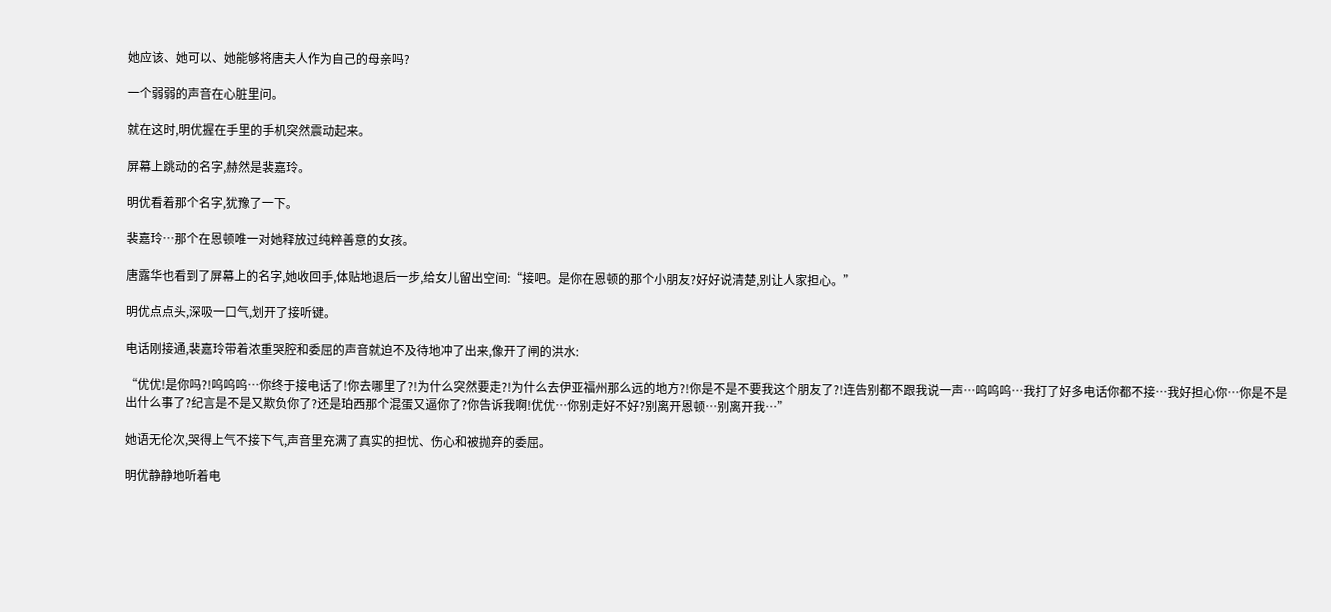她应该、她可以、她能够将唐夫人作为自己的母亲吗?

一个弱弱的声音在心脏里问。

就在这时,明优握在手里的手机突然震动起来。

屏幕上跳动的名字,赫然是裴嘉玲。

明优看着那个名字,犹豫了一下。

裴嘉玲…那个在恩顿唯一对她释放过纯粹善意的女孩。

唐露华也看到了屏幕上的名字,她收回手,体贴地退后一步,给女儿留出空间:“接吧。是你在恩顿的那个小朋友?好好说清楚,别让人家担心。”

明优点点头,深吸一口气,划开了接听键。

电话刚接通,裴嘉玲带着浓重哭腔和委屈的声音就迫不及待地冲了出来,像开了闸的洪水:

“优优!是你吗?!呜呜呜…你终于接电话了!你去哪里了?!为什么突然要走?!为什么去伊亚福州那么远的地方?!你是不是不要我这个朋友了?!连告别都不跟我说一声…呜呜呜…我打了好多电话你都不接…我好担心你…你是不是出什么事了?纪言是不是又欺负你了?还是珀西那个混蛋又逼你了?你告诉我啊!优优…你别走好不好?别离开恩顿…别离开我…”

她语无伦次,哭得上气不接下气,声音里充满了真实的担忧、伤心和被抛弃的委屈。

明优静静地听着电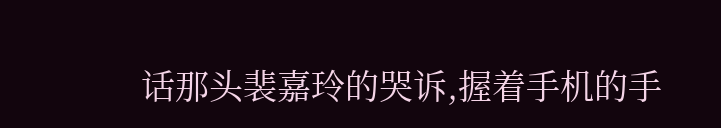话那头裴嘉玲的哭诉,握着手机的手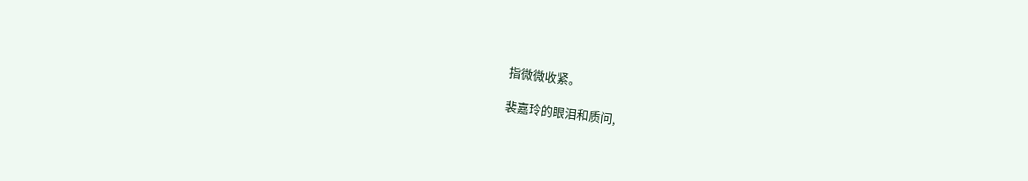指微微收紧。

裴嘉玲的眼泪和质问,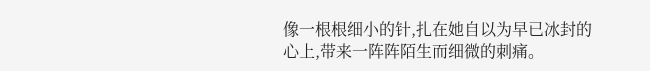像一根根细小的针,扎在她自以为早已冰封的心上,带来一阵阵陌生而细微的刺痛。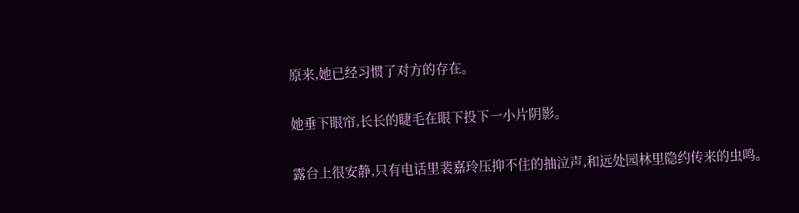原来,她已经习惯了对方的存在。

她垂下眼帘,长长的睫毛在眼下投下一小片阴影。

露台上很安静,只有电话里裴嘉玲压抑不住的抽泣声,和远处园林里隐约传来的虫鸣。